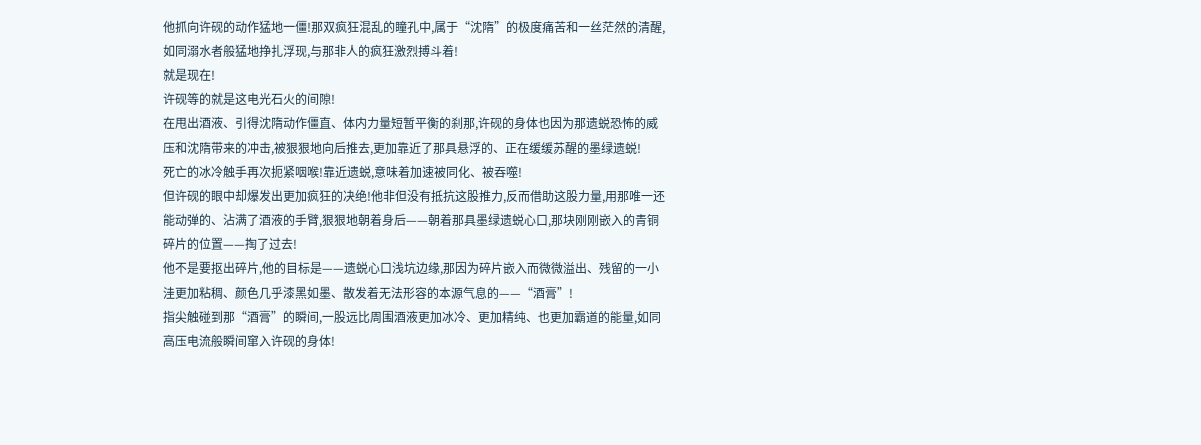他抓向许砚的动作猛地一僵!那双疯狂混乱的瞳孔中,属于“沈隋”的极度痛苦和一丝茫然的清醒,如同溺水者般猛地挣扎浮现,与那非人的疯狂激烈搏斗着!
就是现在!
许砚等的就是这电光石火的间隙!
在甩出酒液、引得沈隋动作僵直、体内力量短暂平衡的刹那,许砚的身体也因为那遗蜕恐怖的威压和沈隋带来的冲击,被狠狠地向后推去,更加靠近了那具悬浮的、正在缓缓苏醒的墨绿遗蜕!
死亡的冰冷触手再次扼紧咽喉!靠近遗蜕,意味着加速被同化、被吞噬!
但许砚的眼中却爆发出更加疯狂的决绝!他非但没有抵抗这股推力,反而借助这股力量,用那唯一还能动弹的、沾满了酒液的手臂,狠狠地朝着身后——朝着那具墨绿遗蜕心口,那块刚刚嵌入的青铜碎片的位置——掏了过去!
他不是要抠出碎片,他的目标是——遗蜕心口浅坑边缘,那因为碎片嵌入而微微溢出、残留的一小洼更加粘稠、颜色几乎漆黑如墨、散发着无法形容的本源气息的——“酒膏”!
指尖触碰到那“酒膏”的瞬间,一股远比周围酒液更加冰冷、更加精纯、也更加霸道的能量,如同高压电流般瞬间窜入许砚的身体!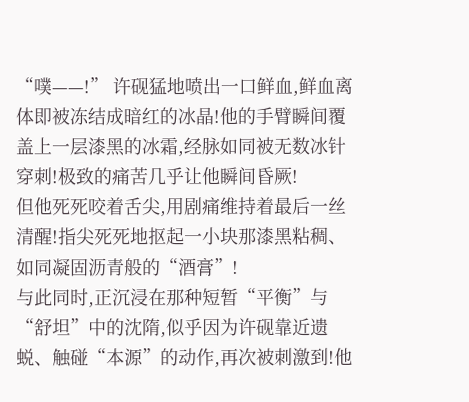“噗——!” 许砚猛地喷出一口鲜血,鲜血离体即被冻结成暗红的冰晶!他的手臂瞬间覆盖上一层漆黑的冰霜,经脉如同被无数冰针穿刺!极致的痛苦几乎让他瞬间昏厥!
但他死死咬着舌尖,用剧痛维持着最后一丝清醒!指尖死死地抠起一小块那漆黑粘稠、如同凝固沥青般的“酒膏”!
与此同时,正沉浸在那种短暂“平衡”与“舒坦”中的沈隋,似乎因为许砚靠近遗蜕、触碰“本源”的动作,再次被刺激到!他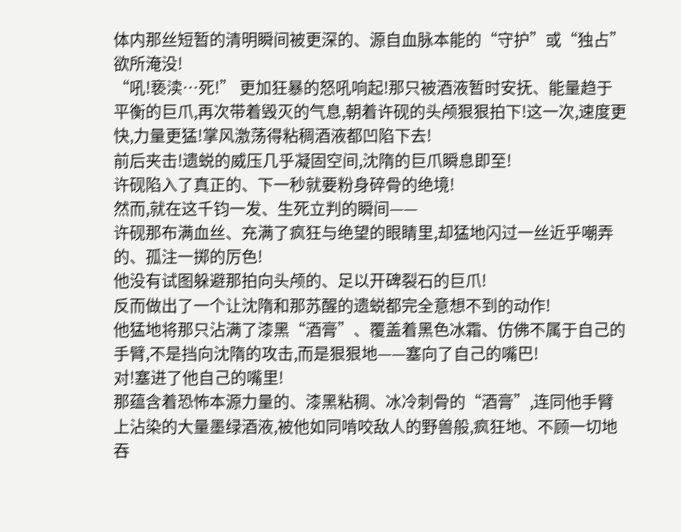体内那丝短暂的清明瞬间被更深的、源自血脉本能的“守护”或“独占”欲所淹没!
“吼!亵渎…死!” 更加狂暴的怒吼响起!那只被酒液暂时安抚、能量趋于平衡的巨爪,再次带着毁灭的气息,朝着许砚的头颅狠狠拍下!这一次,速度更快,力量更猛!掌风激荡得粘稠酒液都凹陷下去!
前后夹击!遗蜕的威压几乎凝固空间,沈隋的巨爪瞬息即至!
许砚陷入了真正的、下一秒就要粉身碎骨的绝境!
然而,就在这千钧一发、生死立判的瞬间——
许砚那布满血丝、充满了疯狂与绝望的眼睛里,却猛地闪过一丝近乎嘲弄的、孤注一掷的厉色!
他没有试图躲避那拍向头颅的、足以开碑裂石的巨爪!
反而做出了一个让沈隋和那苏醒的遗蜕都完全意想不到的动作!
他猛地将那只沾满了漆黑“酒膏”、覆盖着黑色冰霜、仿佛不属于自己的手臂,不是挡向沈隋的攻击,而是狠狠地——塞向了自己的嘴巴!
对!塞进了他自己的嘴里!
那蕴含着恐怖本源力量的、漆黑粘稠、冰冷刺骨的“酒膏”,连同他手臂上沾染的大量墨绿酒液,被他如同啃咬敌人的野兽般,疯狂地、不顾一切地吞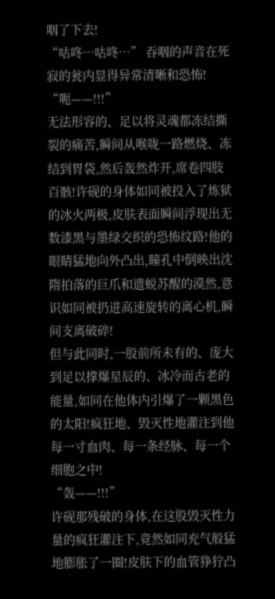咽了下去!
“咕咚…咕咚…” 吞咽的声音在死寂的瓮内显得异常清晰和恐怖!
“呃——!!!”
无法形容的、足以将灵魂都冻结撕裂的痛苦,瞬间从喉咙一路燃烧、冻结到胃袋,然后轰然炸开,席卷四肢百骸!许砚的身体如同被投入了炼狱的冰火两极,皮肤表面瞬间浮现出无数漆黑与墨绿交织的恐怖纹路!他的眼睛猛地向外凸出,瞳孔中倒映出沈隋拍落的巨爪和遗蜕苏醒的漠然,意识如同被扔进高速旋转的离心机,瞬间支离破碎!
但与此同时,一股前所未有的、庞大到足以撑爆星辰的、冰冷而古老的能量,如同在他体内引爆了一颗黑色的太阳!疯狂地、毁灭性地灌注到他每一寸血肉、每一条经脉、每一个细胞之中!
“轰——!!!”
许砚那残破的身体,在这股毁灭性力量的疯狂灌注下,竟然如同充气般猛地膨胀了一圈!皮肤下的血管狰狞凸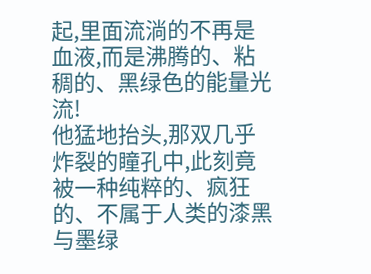起,里面流淌的不再是血液,而是沸腾的、粘稠的、黑绿色的能量光流!
他猛地抬头,那双几乎炸裂的瞳孔中,此刻竟被一种纯粹的、疯狂的、不属于人类的漆黑与墨绿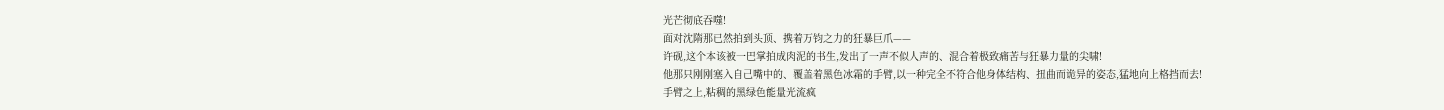光芒彻底吞噬!
面对沈隋那已然拍到头顶、携着万钧之力的狂暴巨爪——
许砚,这个本该被一巴掌拍成肉泥的书生,发出了一声不似人声的、混合着极致痛苦与狂暴力量的尖啸!
他那只刚刚塞入自己嘴中的、覆盖着黑色冰霜的手臂,以一种完全不符合他身体结构、扭曲而诡异的姿态,猛地向上格挡而去!
手臂之上,粘稠的黑绿色能量光流疯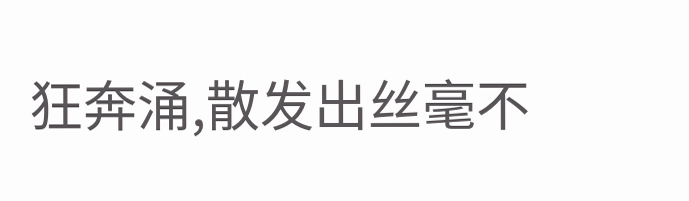狂奔涌,散发出丝毫不